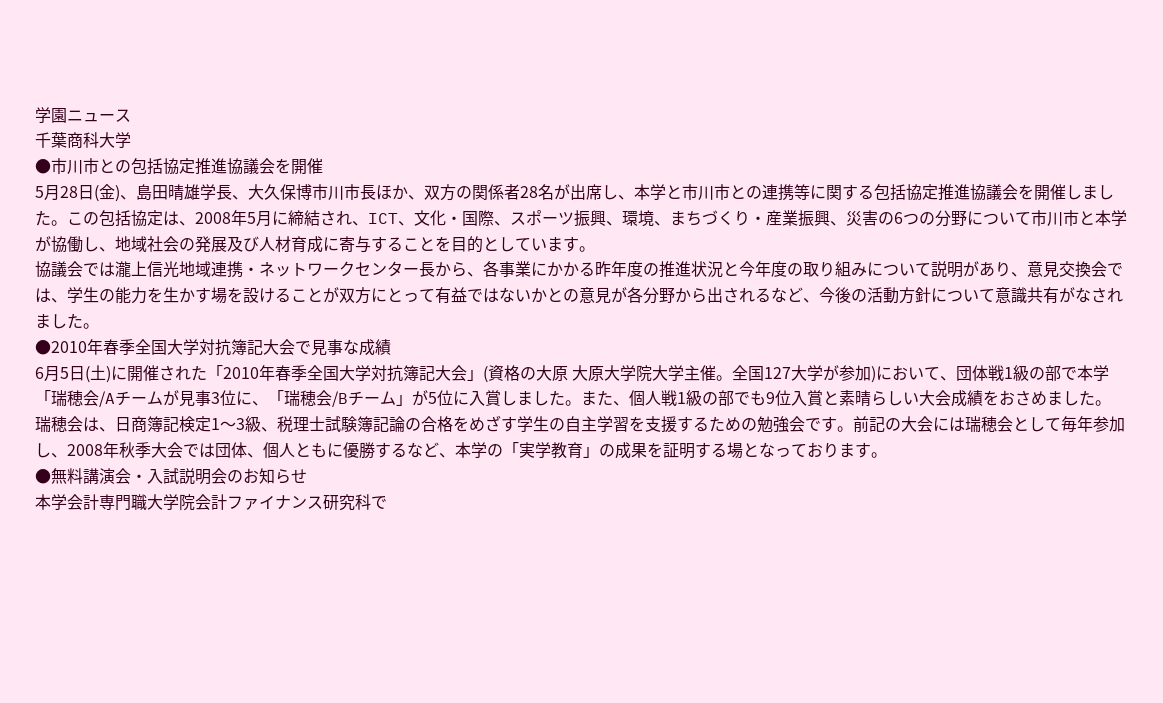学園ニュース
千葉商科大学
●市川市との包括協定推進協議会を開催
5月28日(金)、島田晴雄学長、大久保博市川市長ほか、双方の関係者28名が出席し、本学と市川市との連携等に関する包括協定推進協議会を開催しました。この包括協定は、2008年5月に締結され、ICT、文化・国際、スポーツ振興、環境、まちづくり・産業振興、災害の6つの分野について市川市と本学が協働し、地域社会の発展及び人材育成に寄与することを目的としています。
協議会では瀧上信光地域連携・ネットワークセンター長から、各事業にかかる昨年度の推進状況と今年度の取り組みについて説明があり、意見交換会では、学生の能力を生かす場を設けることが双方にとって有益ではないかとの意見が各分野から出されるなど、今後の活動方針について意識共有がなされました。
●2010年春季全国大学対抗簿記大会で見事な成績
6月5日(土)に開催された「2010年春季全国大学対抗簿記大会」(資格の大原 大原大学院大学主催。全国127大学が参加)において、団体戦1級の部で本学「瑞穂会/Aチームが見事3位に、「瑞穂会/Bチーム」が5位に入賞しました。また、個人戦1級の部でも9位入賞と素晴らしい大会成績をおさめました。
瑞穂会は、日商簿記検定1〜3級、税理士試験簿記論の合格をめざす学生の自主学習を支援するための勉強会です。前記の大会には瑞穂会として毎年参加し、2008年秋季大会では団体、個人ともに優勝するなど、本学の「実学教育」の成果を証明する場となっております。
●無料講演会・入試説明会のお知らせ
本学会計専門職大学院会計ファイナンス研究科で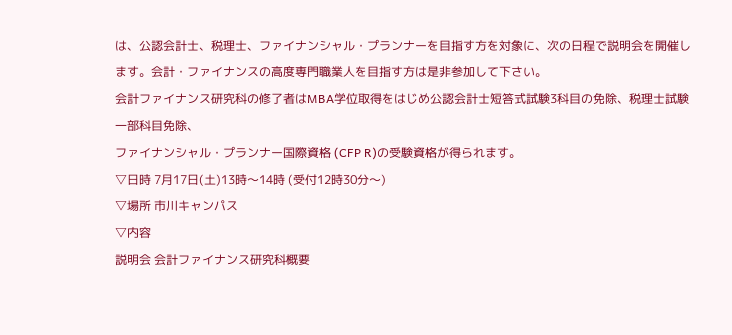は、公認会計士、税理士、ファイナンシャル・プランナーを目指す方を対象に、次の日程で説明会を開催します。会計・ファイナンスの高度専門職業人を目指す方は是非参加して下さい。
会計ファイナンス研究科の修了者はMBA学位取得をはじめ公認会計士短答式試験3科目の免除、税理士試験一部科目免除、
ファイナンシャル・プランナー国際資格 (CFP R)の受験資格が得られます。
▽日時 7月17日(土)13時〜14時 (受付12時30分〜)
▽場所 市川キャンパス
▽内容
説明会 会計ファイナンス研究科概要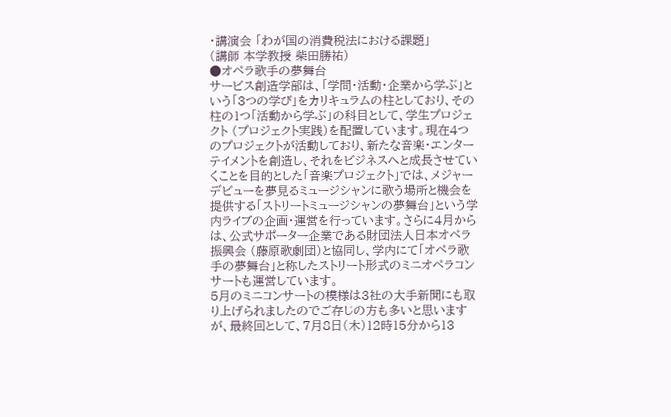・講演会 「わが国の消費税法における課題」
(講師 本学教授 柴田勝祐)
●オペラ歌手の夢舞台
サービス創造学部は、「学問・活動・企業から学ぶ」という「3つの学び」をカリキュラムの柱としており、その柱の1つ「活動から学ぶ」の科目として、学生プロジェクト (プロジェクト実践)を配置しています。現在4つのプロジェクトが活動しており、新たな音楽・エンターテイメントを創造し、それをビジネスへと成長させていくことを目的とした「音楽プロジェクト」では、メジャーデビューを夢見るミュージシャンに歌う場所と機会を提供する「ストリートミュージシャンの夢舞台」という学内ライブの企画・運営を行っています。さらに4月からは、公式サポーター企業である財団法人日本オペラ振興会 (藤原歌劇団)と協同し、学内にて「オペラ歌手の夢舞台」と称したストリート形式のミニオペラコンサートも運営しています。
5月のミニコンサートの模様は3社の大手新聞にも取り上げられましたのでご存じの方も多いと思いますが、最終回として、7月8日(木)12時15分から13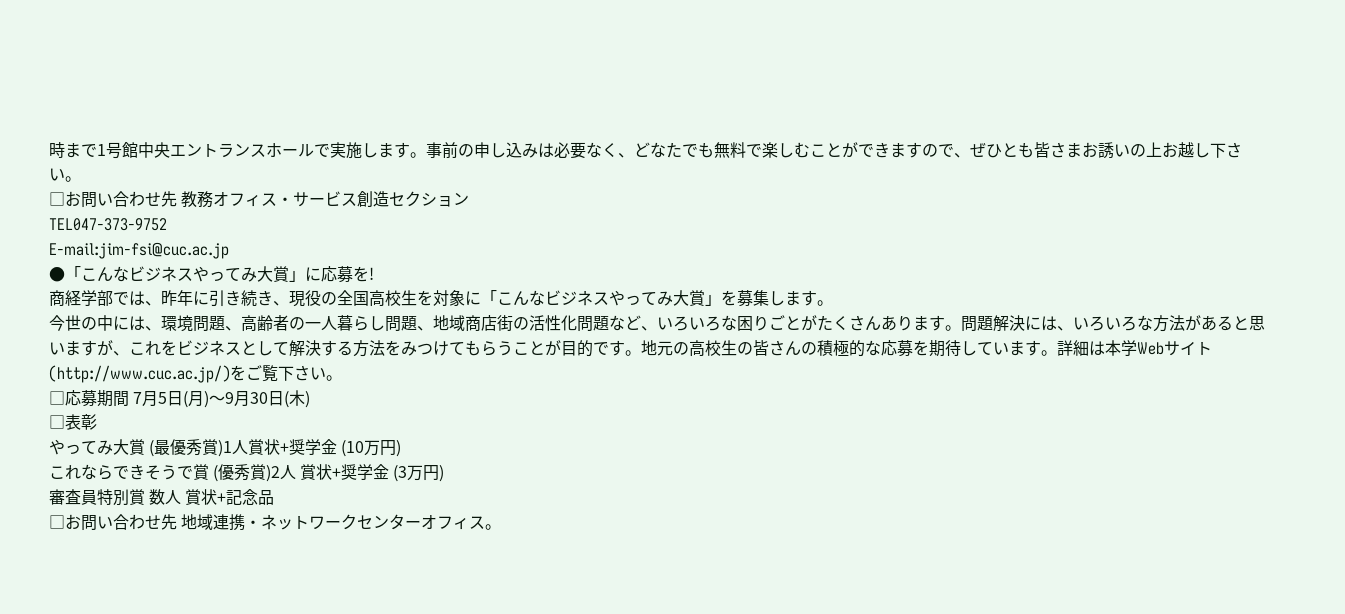時まで1号館中央エントランスホールで実施します。事前の申し込みは必要なく、どなたでも無料で楽しむことができますので、ぜひとも皆さまお誘いの上お越し下さい。
□お問い合わせ先 教務オフィス・サービス創造セクション
TEL047-373-9752
E-mail:jim-fsi@cuc.ac.jp
●「こんなビジネスやってみ大賞」に応募を!
商経学部では、昨年に引き続き、現役の全国高校生を対象に「こんなビジネスやってみ大賞」を募集します。
今世の中には、環境問題、高齢者の一人暮らし問題、地域商店街の活性化問題など、いろいろな困りごとがたくさんあります。問題解決には、いろいろな方法があると思いますが、これをビジネスとして解決する方法をみつけてもらうことが目的です。地元の高校生の皆さんの積極的な応募を期待しています。詳細は本学Webサイト (http://www.cuc.ac.jp/)をご覧下さい。
□応募期間 7月5日(月)〜9月30日(木)
□表彰
やってみ大賞 (最優秀賞)1人賞状+奨学金 (10万円)
これならできそうで賞 (優秀賞)2人 賞状+奨学金 (3万円)
審査員特別賞 数人 賞状+記念品
□お問い合わせ先 地域連携・ネットワークセンターオフィス。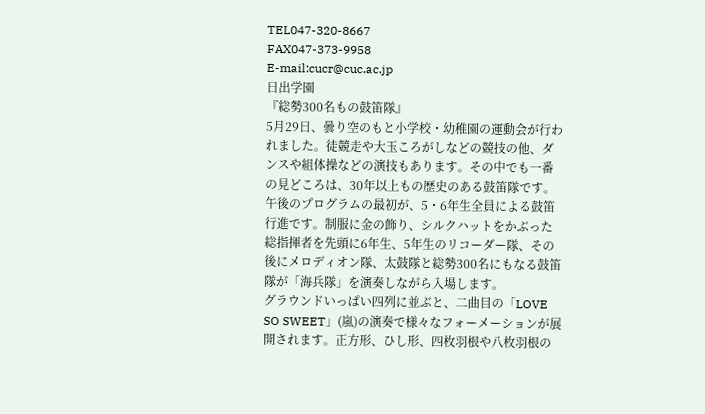TEL047-320-8667
FAX047-373-9958
E-mail:cucr@cuc.ac.jp
日出学園
『総勢300名もの鼓笛隊』
5月29日、曇り空のもと小学校・幼稚園の運動会が行われました。徒競走や大玉ころがしなどの競技の他、ダンスや組体操などの演技もあります。その中でも一番の見どころは、30年以上もの歴史のある鼓笛隊です。
午後のプログラムの最初が、5・6年生全員による鼓笛行進です。制服に金の飾り、シルクハットをかぶった総指揮者を先頭に6年生、5年生のリコーダー隊、その後にメロディオン隊、太鼓隊と総勢300名にもなる鼓笛隊が「海兵隊」を演奏しながら入場します。
グラウンドいっぱい四列に並ぶと、二曲目の「LOVE SO SWEET」(嵐)の演奏で様々なフォーメーションが展開されます。正方形、ひし形、四枚羽根や八枚羽根の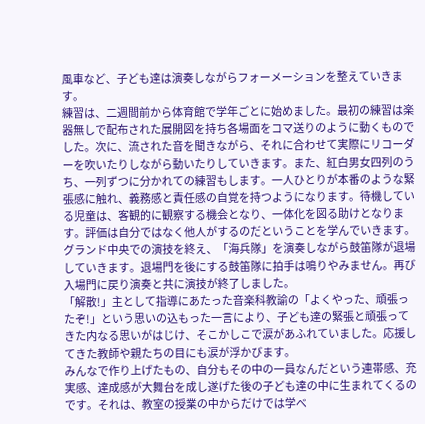風車など、子ども達は演奏しながらフォーメーションを整えていきます。
練習は、二週間前から体育館で学年ごとに始めました。最初の練習は楽器無しで配布された展開図を持ち各場面をコマ送りのように動くものでした。次に、流された音を聞きながら、それに合わせて実際にリコーダーを吹いたりしながら動いたりしていきます。また、紅白男女四列のうち、一列ずつに分かれての練習もします。一人ひとりが本番のような緊張感に触れ、義務感と責任感の自覚を持つようになります。待機している児童は、客観的に観察する機会となり、一体化を図る助けとなります。評価は自分ではなく他人がするのだということを学んでいきます。
グランド中央での演技を終え、「海兵隊」を演奏しながら鼓笛隊が退場していきます。退場門を後にする鼓笛隊に拍手は鳴りやみません。再び入場門に戻り演奏と共に演技が終了しました。
「解散!」主として指導にあたった音楽科教諭の「よくやった、頑張ったぞ!」という思いの込もった一言により、子ども達の緊張と頑張ってきた内なる思いがはじけ、そこかしこで涙があふれていました。応援してきた教師や親たちの目にも涙が浮かびます。
みんなで作り上げたもの、自分もその中の一員なんだという連帯感、充実感、達成感が大舞台を成し遂げた後の子ども達の中に生まれてくるのです。それは、教室の授業の中からだけでは学べ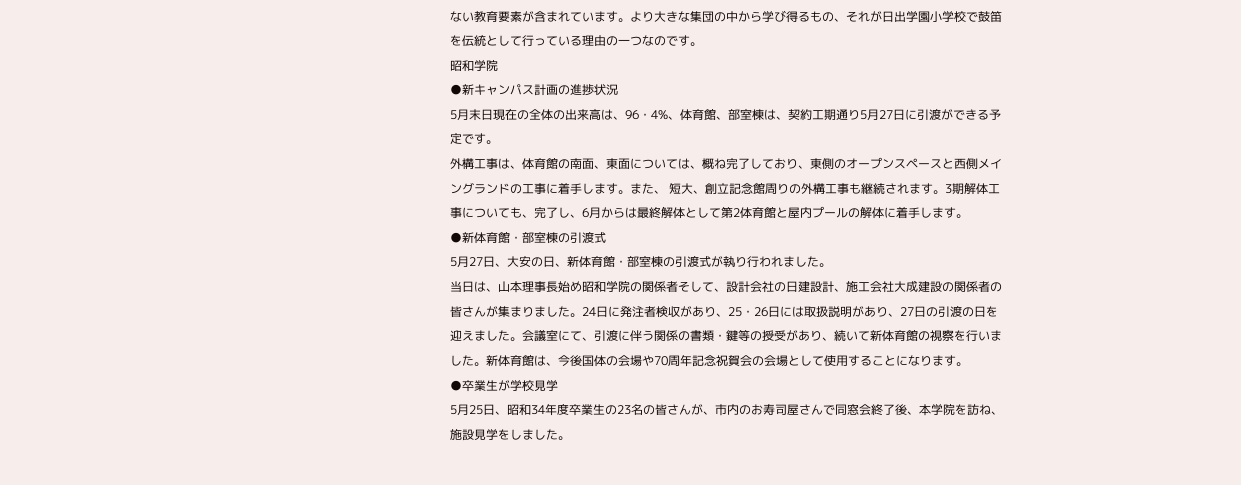ない教育要素が含まれています。より大きな集団の中から学び得るもの、それが日出学園小学校で鼓笛を伝統として行っている理由の一つなのです。
昭和学院
●新キャンパス計画の進捗状況
5月末日現在の全体の出来高は、96・4%、体育館、部室棟は、契約工期通り5月27日に引渡ができる予定です。
外構工事は、体育館の南面、東面については、概ね完了しており、東側のオープンスペースと西側メイングランドの工事に着手します。また、 短大、創立記念館周りの外構工事も継続されます。3期解体工事についても、完了し、6月からは最終解体として第2体育館と屋内プールの解体に着手します。
●新体育館・部室棟の引渡式
5月27日、大安の日、新体育館・部室棟の引渡式が執り行われました。
当日は、山本理事長始め昭和学院の関係者そして、設計会社の日建設計、施工会社大成建設の関係者の皆さんが集まりました。24日に発注者検収があり、25・26日には取扱説明があり、27日の引渡の日を迎えました。会議室にて、引渡に伴う関係の書類・鍵等の授受があり、続いて新体育館の視察を行いました。新体育館は、今後国体の会場や70周年記念祝賀会の会場として使用することになります。
●卒業生が学校見学
5月25日、昭和34年度卒業生の23名の皆さんが、市内のお寿司屋さんで同窓会終了後、本学院を訪ね、施設見学をしました。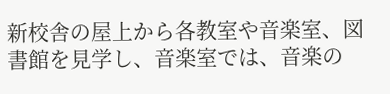新校舎の屋上から各教室や音楽室、図書館を見学し、音楽室では、音楽の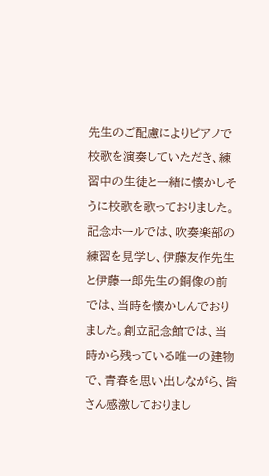先生のご配慮によりピアノで校歌を演奏していただき、練習中の生徒と一緒に懐かしそうに校歌を歌っておりました。
記念ホールでは、吹奏楽部の練習を見学し、伊藤友作先生と伊藤一郎先生の銅像の前では、当時を懐かしんでおりました。創立記念館では、当時から残っている唯一の建物で、青春を思い出しながら、皆さん感激しておりまし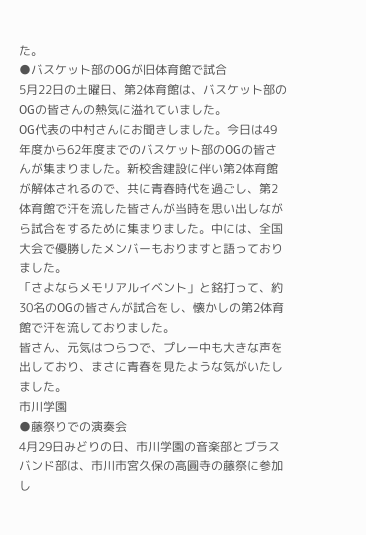た。
●バスケット部のOGが旧体育館で試合
5月22日の土曜日、第2体育館は、バスケット部のOGの皆さんの熱気に溢れていました。
OG代表の中村さんにお聞きしました。今日は49年度から62年度までのバスケット部のOGの皆さんが集まりました。新校舎建設に伴い第2体育館が解体されるので、共に青春時代を過ごし、第2体育館で汗を流した皆さんが当時を思い出しながら試合をするために集まりました。中には、全国大会で優勝したメンバーもおりますと語っておりました。
「さよならメモリアルイベント」と銘打って、約30名のOGの皆さんが試合をし、懐かしの第2体育館で汗を流しておりました。
皆さん、元気はつらつで、プレー中も大きな声を出しており、まさに青春を見たような気がいたしました。
市川学園
●藤祭りでの演奏会
4月29日みどりの日、市川学園の音楽部とブラスバンド部は、市川市宮久保の高圓寺の藤祭に参加し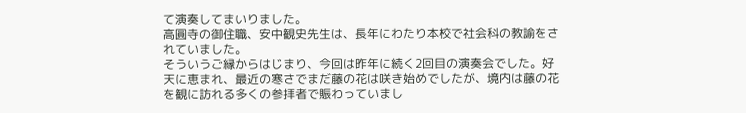て演奏してまいりました。
高圓寺の御住職、安中観史先生は、長年にわたり本校で社会科の教諭をされていました。
そういうご縁からはじまり、今回は昨年に続く2回目の演奏会でした。好天に恵まれ、最近の寒さでまだ藤の花は咲き始めでしたが、境内は藤の花を観に訪れる多くの参拝者で賑わっていまし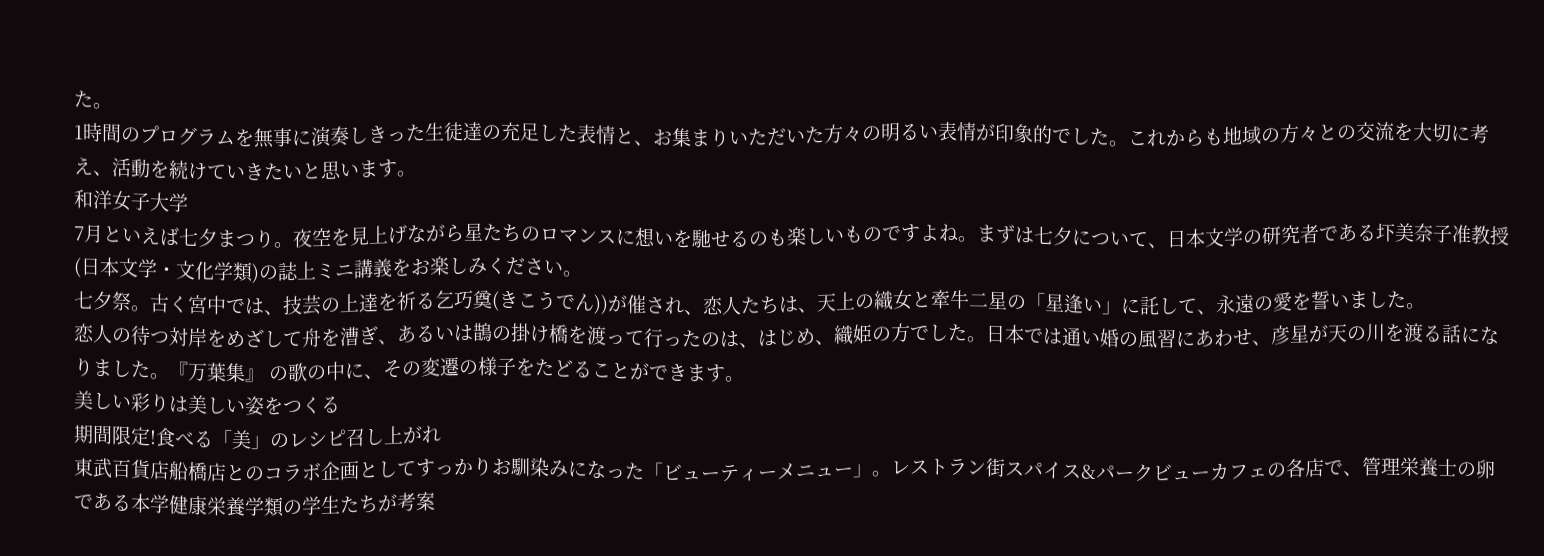た。
1時間のプログラムを無事に演奏しきった生徒達の充足した表情と、お集まりいただいた方々の明るい表情が印象的でした。これからも地域の方々との交流を大切に考え、活動を続けていきたいと思います。
和洋女子大学
7月といえば七夕まつり。夜空を見上げながら星たちのロマンスに想いを馳せるのも楽しいものですよね。まずは七夕について、日本文学の研究者である圷美奈子准教授 (日本文学・文化学類)の誌上ミニ講義をお楽しみください。
七夕祭。古く宮中では、技芸の上達を祈る乞巧奠(きこうでん))が催され、恋人たちは、天上の織女と牽牛二星の「星逢い」に託して、永遠の愛を誓いました。
恋人の待つ対岸をめざして舟を漕ぎ、あるいは鵲の掛け橋を渡って行ったのは、はじめ、織姫の方でした。日本では通い婚の風習にあわせ、彦星が天の川を渡る話になりました。『万葉集』 の歌の中に、その変遷の様子をたどることができます。
美しい彩りは美しい姿をつくる
期間限定!食べる「美」のレシピ召し上がれ
東武百貨店船橋店とのコラボ企画としてすっかりお馴染みになった「ビューティーメニュー」。レストラン街スパイス&パークビューカフェの各店で、管理栄養士の卵である本学健康栄養学類の学生たちが考案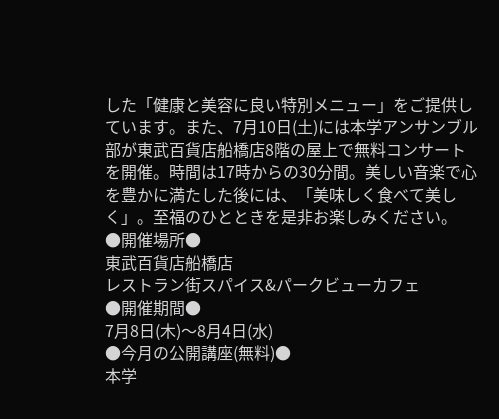した「健康と美容に良い特別メニュー」をご提供しています。また、7月10日(土)には本学アンサンブル部が東武百貨店船橋店8階の屋上で無料コンサートを開催。時間は17時からの30分間。美しい音楽で心を豊かに満たした後には、「美味しく食べて美しく」。至福のひとときを是非お楽しみください。
●開催場所●
東武百貨店船橋店
レストラン街スパイス&パークビューカフェ
●開催期間●
7月8日(木)〜8月4日(水)
●今月の公開講座(無料)●
本学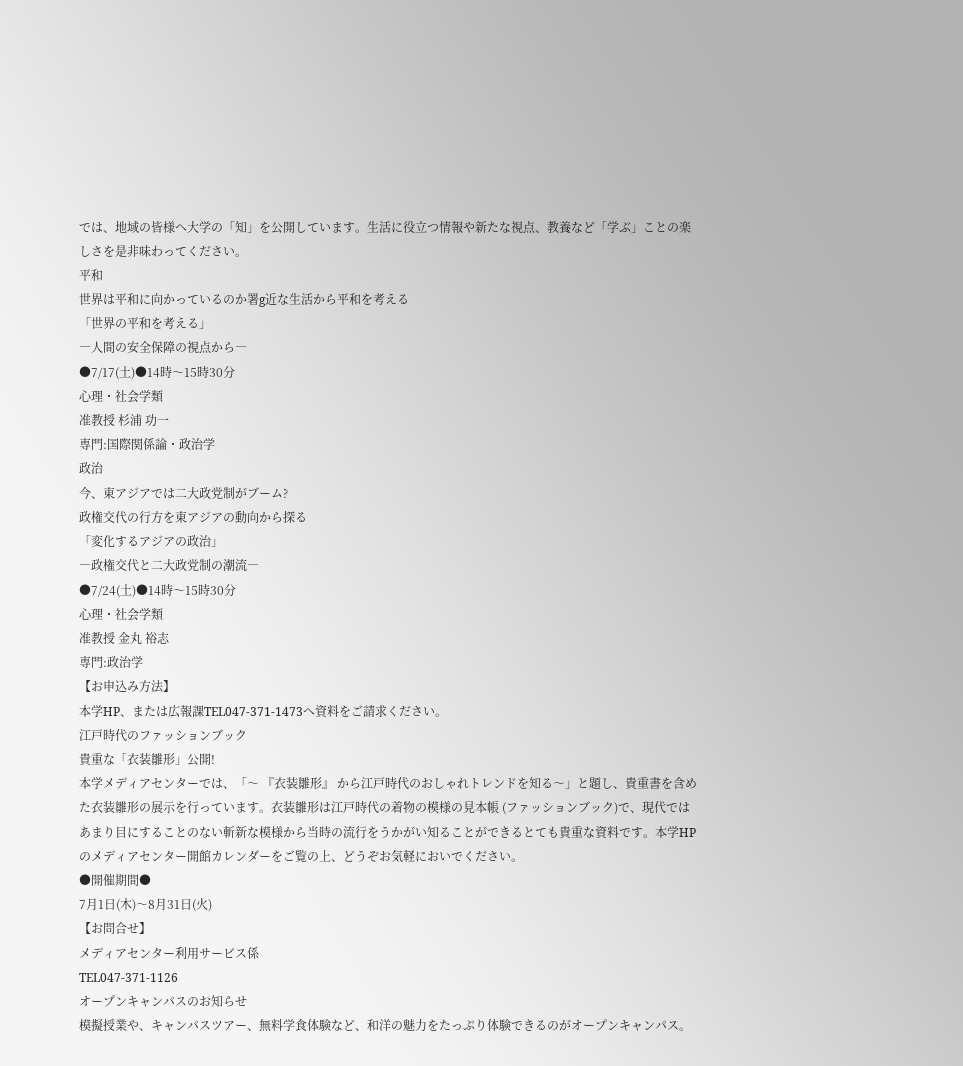では、地域の皆様へ大学の「知」を公開しています。生活に役立つ情報や新たな視点、教養など「学ぶ」ことの楽しさを是非味わってください。
平和
世界は平和に向かっているのか署g近な生活から平和を考える
「世界の平和を考える」
―人間の安全保障の視点から―
●7/17(土)●14時〜15時30分
心理・社会学類
准教授 杉浦 功一
専門:国際関係論・政治学
政治
今、東アジアでは二大政党制がブーム?
政権交代の行方を東アジアの動向から探る
「変化するアジアの政治」
―政権交代と二大政党制の潮流―
●7/24(土)●14時〜15時30分
心理・社会学類
准教授 金丸 裕志
専門:政治学
【お申込み方法】
本学HP、または広報課TEL047-371-1473へ資料をご請求ください。
江戸時代のファッションブック
貴重な「衣装雛形」公開!
本学メディアセンターでは、「〜 『衣装雛形』 から江戸時代のおしゃれトレンドを知る〜」と題し、貴重書を含めた衣装雛形の展示を行っています。衣装雛形は江戸時代の着物の模様の見本帳 (ファッションブック)で、現代ではあまり目にすることのない斬新な模様から当時の流行をうかがい知ることができるとても貴重な資料です。本学HPのメディアセンター開館カレンダーをご覧の上、どうぞお気軽においでください。
●開催期間●
7月1日(木)〜8月31日(火)
【お問合せ】
メディアセンター利用サービス係
TEL047-371-1126
オープンキャンパスのお知らせ
模擬授業や、キャンパスツアー、無料学食体験など、和洋の魅力をたっぷり体験できるのがオープンキャンパス。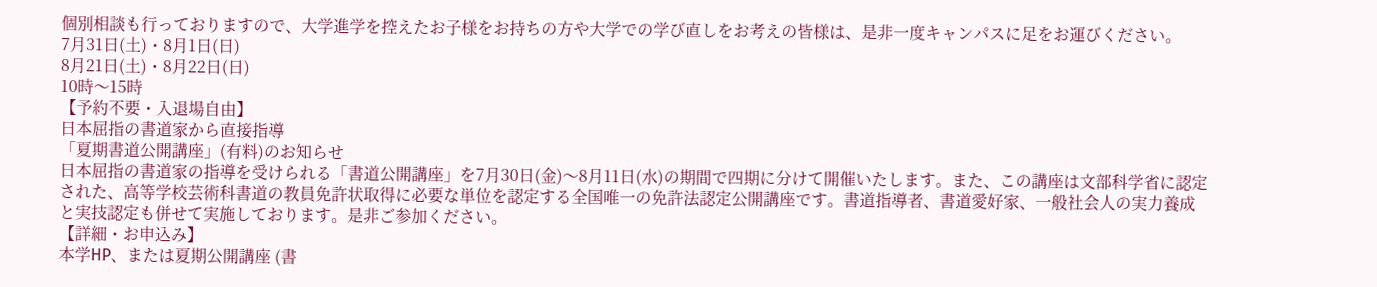個別相談も行っておりますので、大学進学を控えたお子様をお持ちの方や大学での学び直しをお考えの皆様は、是非一度キャンパスに足をお運びください。
7月31日(土)・8月1日(日)
8月21日(土)・8月22日(日)
10時〜15時
【予約不要・入退場自由】
日本屈指の書道家から直接指導
「夏期書道公開講座」(有料)のお知らせ
日本屈指の書道家の指導を受けられる「書道公開講座」を7月30日(金)〜8月11日(水)の期間で四期に分けて開催いたします。また、この講座は文部科学省に認定された、高等学校芸術科書道の教員免許状取得に必要な単位を認定する全国唯一の免許法認定公開講座です。書道指導者、書道愛好家、一般社会人の実力養成と実技認定も併せて実施しております。是非ご参加ください。
【詳細・お申込み】
本学HP、または夏期公開講座 (書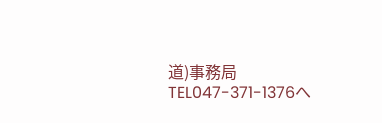道)事務局 TEL047-371-1376へ